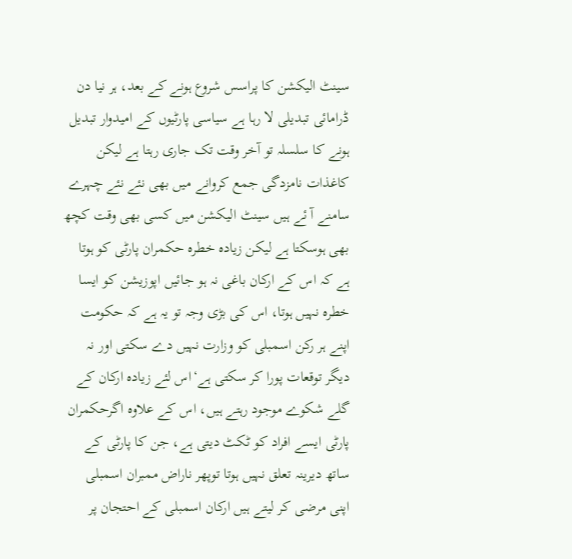سینٹ الیکشن کا پراسس شروع ہونے کے بعد، ہر نیا دن ڈرامائی تبدیلی لا رہا ہے سیاسی پارٹیوں کے امیدوار تبدیل ہونے کا سلسلہ تو آخر وقت تک جاری رہتا ہے لیکن کاغذات نامزدگی جمع کروانے میں بھی نئے نئے چہرے سامنے آ ئے ہیں سینٹ الیکشن میں کسی بھی وقت کچھ بھی ہوسکتا ہے لیکن زیادہ خطرہ حکمران پارٹی کو ہوتا ہے کہ اس کے ارکان باغی نہ ہو جائیں اپوزیشن کو ایسا خطرہ نہیں ہوتا، اس کی بڑی وجہ تو یہ ہے کہ حکومت اپنے ہر رکن اسمبلی کو وزارت نہیں دے سکتی اور نہ دیگر توقعات پورا کر سکتی ہے‘اس لئے زیادہ ارکان کے گلے شکوے موجود رہتے ہیں، اس کے علاوہ اگرحکمران پارٹی ایسے افراد کو ٹکٹ دیتی ہے، جن کا پارٹی کے ساتھ دیرینہ تعلق نہیں ہوتا توپھر ناراض ممبران اسمبلی اپنی مرضی کر لیتے ہیں ارکان اسمبلی کے احتجان پر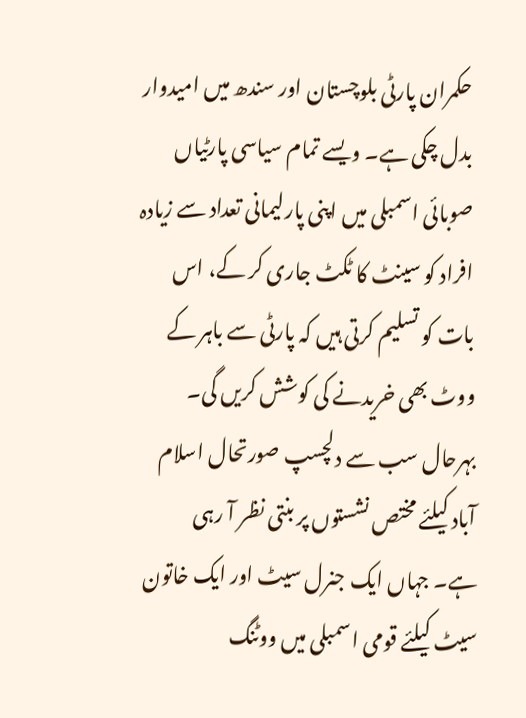حکمران پارٹی بلوچستان اور سندھ میں امیدوار بدل چکی ہے۔ ویسے تمام سیاسی پارٹیاں صوبائی اسمبلی میں اپنی پارلیمانی تعداد سے زیادہ افراد کو سینٹ کا ٹکٹ جاری کر کے، اس بات کو تسلیم کرتی ہیں کہ پارٹی سے باہر کے ووٹ بھی خریدنے کی کوشش کریں گی۔ بہرحال سب سے دلچسپ صورتحال اسلام آباد کیلئے مختص نشستوں پر بنتی نظر آ رہی ہے۔ جہاں ایک جنرل سیٹ اور ایک خاتون سیٹ کیلئے قومی اسمبلی میں ووٹنگ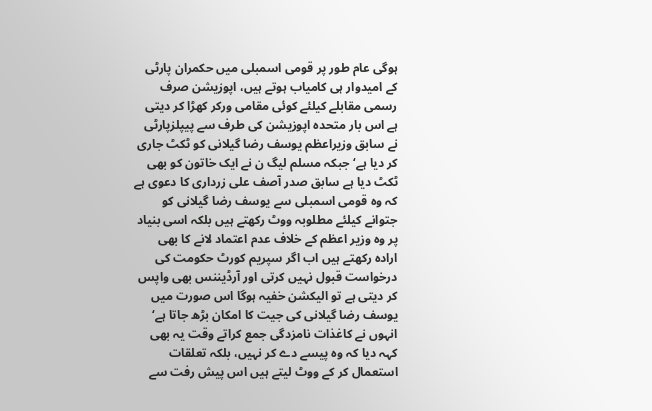ہوگی عام طور پر قومی اسمبلی میں حکمران پارٹی کے امیدوار ہی کامیاب ہوتے ہیں، اپوزیشن صرف رسمی مقابلے کیلئے کوئی مقامی ورکر کھڑا کر دیتی ہے اس بار متحدہ اپوزیشن کی طرف سے پیپلزپارٹی نے سابق وزیراعظم یوسف رضا گیلانی کو ٹکٹ جاری کر دیا ہے‘ جبکہ مسلم لیگ ن نے ایک خاتون کو بھی ٹکٹ دیا ہے سابق صدر آصف علی زرداری کا دعوی ہے کہ وہ قومی اسمبلی سے یوسف رضا گیلانی کو جتوانے کیلئے مطلوبہ ووٹ رکھتے ہیں بلکہ اسی بنیاد پر وہ وزیر اعظم کے خلاف عدم اعتماد لانے کا بھی ارادہ رکھتے ہیں اب اگر سپریم کورٹ حکومت کی درخواست قبول نہیں کرتی اور آرڈیننس بھی واپس کر دیتی ہے تو الیکشن خفیہ ہوگا اس صورت میں یوسف رضا گیلانی کی جیت کا امکان بڑھ جاتا ہے‘ انہوں نے کاغذات نامزدگی جمع کراتے وقت یہ بھی کہہ دیا کہ وہ پیسے دے کر نہیں، بلکہ تعلقات استعمال کر کے ووٹ لیتے ہیں اس پیش رفت سے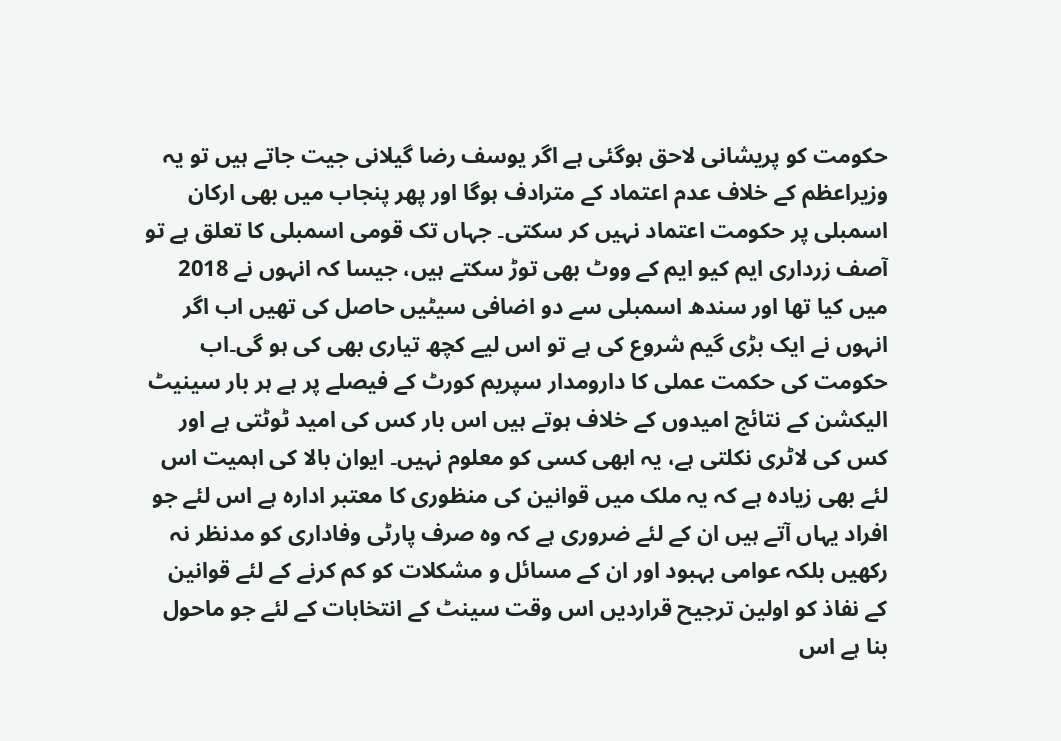حکومت کو پریشانی لاحق ہوگئی ہے اگر یوسف رضا گیلانی جیت جاتے ہیں تو یہ وزیراعظم کے خلاف عدم اعتماد کے مترادف ہوگا اور پھر پنجاب میں بھی ارکان اسمبلی پر حکومت اعتماد نہیں کر سکتی۔ جہاں تک قومی اسمبلی کا تعلق ہے تو آصف زرداری ایم کیو ایم کے ووٹ بھی توڑ سکتے ہیں، جیسا کہ انہوں نے 2018 میں کیا تھا اور سندھ اسمبلی سے دو اضافی سیٹیں حاصل کی تھیں اب اگر انہوں نے ایک بڑی گیم شروع کی ہے تو اس لیے کچھ تیاری بھی کی ہو گی۔اب حکومت کی حکمت عملی کا دارومدار سپریم کورٹ کے فیصلے پر ہے ہر بار سینیٹ الیکشن کے نتائج امیدوں کے خلاف ہوتے ہیں اس بار کس کی امید ٹوٹتی ہے اور کس کی لاٹری نکلتی ہے، یہ ابھی کسی کو معلوم نہیں۔ ایوان بالا کی اہمیت اس لئے بھی زیادہ ہے کہ یہ ملک میں قوانین کی منظوری کا معتبر ادارہ ہے اس لئے جو افراد یہاں آتے ہیں ان کے لئے ضروری ہے کہ وہ صرف پارٹی وفاداری کو مدنظر نہ رکھیں بلکہ عوامی بہبود اور ان کے مسائل و مشکلات کو کم کرنے کے لئے قوانین کے نفاذ کو اولین ترجیح قراردیں اس وقت سینٹ کے انتخابات کے لئے جو ماحول بنا ہے اس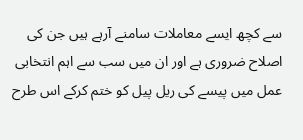سے کچھ ایسے معاملات سامنے آرہے ہیں جن کی اصلاح ضروری ہے اور ان میں سب سے اہم انتخابی عمل میں پیسے کی ریل پیل کو ختم کرکے اس طرح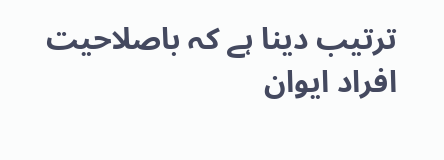ترتیب دینا ہے کہ باصلاحیت افراد ایوان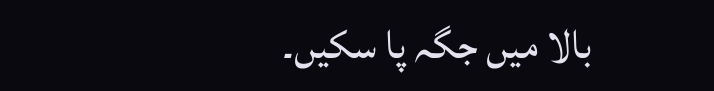بالا میں جگہ پا سکیں۔